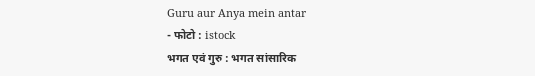Guru aur Anya mein antar
- फोटो : istock
भगत एवं गुरु : भगत सांसारिक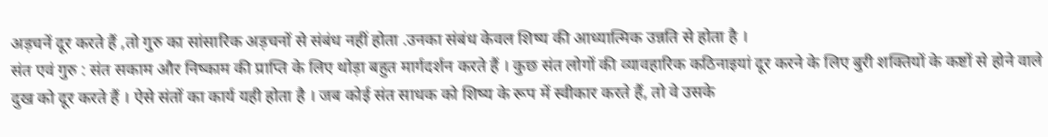अड़चनें दूर करते हैं ,तो गुरु का सांसारिक अड़चनों से संबंध नहीं होता .उनका संबंध केवल शिष्य की आध्यात्मिक उन्नति से होता है ।
संत एवं गुरु : संत सकाम और निष्काम की प्राप्ति के लिए थोड़ा बहुत मार्गदर्शन करते हैं । कुछ संत लोगों की व्यावहारिक कठिनाइयां दूर करने के लिए बुरी शक्तियों के कष्टों से होने वाले दुख को दूर करते हैं । ऐसे संतों का कार्य यही होता है । जब कोई संत साधक को शिष्य के रूप में स्वीकार करते हैं, तो वे उसके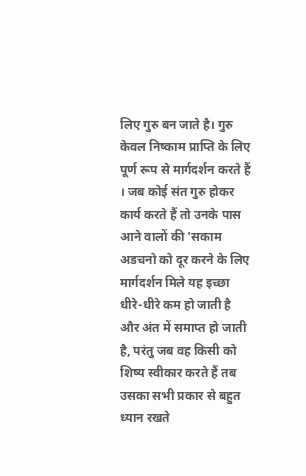लिए गुरु बन जाते है। गुरु केवल निष्काम प्राप्ति के लिए पूर्ण रूप से मार्गदर्शन करते हैं । जब कोई संत गुरु होकर कार्य करते हैं तो उनके पास आने वालों की 'सकाम अडचनो को दूर करने के लिए मार्गदर्शन मिले यह इच्छा धीरे-धीरे कम हो जाती है और अंत में समाप्त हो जाती है, परंतु जब वह किसी को शिष्य स्वीकार करते हैं तब उसका सभी प्रकार से बहुत ध्यान रखते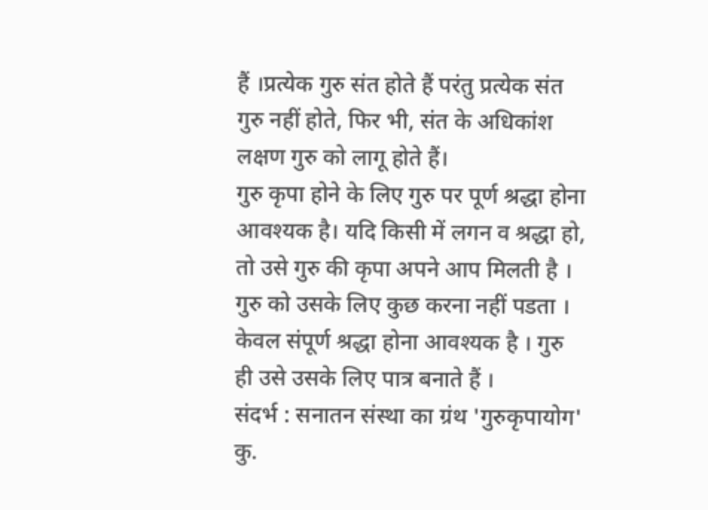हैं ।प्रत्येक गुरु संत होते हैं परंतु प्रत्येक संत गुरु नहीं होते, फिर भी, संत के अधिकांश लक्षण गुरु को लागू होते हैं।
गुरु कृपा होने के लिए गुरु पर पूर्ण श्रद्धा होना आवश्यक है। यदि किसी में लगन व श्रद्धा हो, तो उसे गुरु की कृपा अपने आप मिलती है । गुरु को उसके लिए कुछ करना नहीं पडता । केवल संपूर्ण श्रद्धा होना आवश्यक है । गुरु ही उसे उसके लिए पात्र बनाते हैं ।
संदर्भ : सनातन संस्था का ग्रंथ 'गुरुकृपायोग'
कु.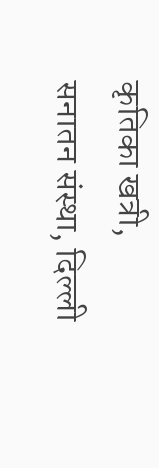कृतिका खत्री,
सनातन संस्था, दिल्ली